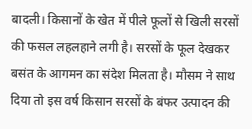बादली। किसानों के खेत में पीले फूलों से खिली सरसों की फसल लहलहाने लगी है। सरसों के फूल देखकर बसंत के आगमन का संदेश मिलता है। मौसम ने साथ दिया तो इस वर्ष किसान सरसों के बंफर उत्पादन की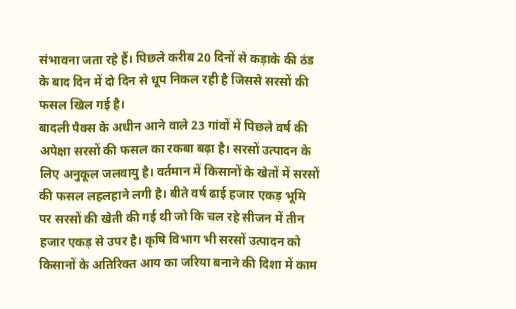संभावना जता रहे हैं। पिछले करीब 20 दिनों से कड़ाके की ठंड के बाद दिन में दो दिन से धूप निकल रही है जिससे सरसों की फसल खिल गई है।
बादली पैक्स के अधीन आने वाले 23 गांवों में पिछले वर्ष की अपेक्षा सरसों की फसल का रकबा बढ़ा है। सरसों उत्पादन के लिए अनुकूल जलवायु है। वर्तमान में किसानों के खेतों में सरसों की फसल लहलहाने लगी है। बीते वर्ष ढाई हजार एकड़ भूमि पर सरसों की खेती की गई थी जो कि चल रहे सीजन में तीन हजार एकड़ से उपर है। कृषि विभाग भी सरसों उत्पादन को किसानों के अतिरिक्त आय का जरिया बनाने की दिशा में काम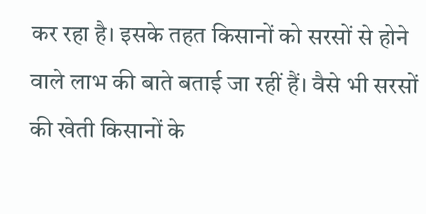कर रहा है। इसके तहत किसानों को सरसों से होने वाले लाभ की बाते बताई जा रहीं हैं। वैसे भी सरसों की खेती किसानों के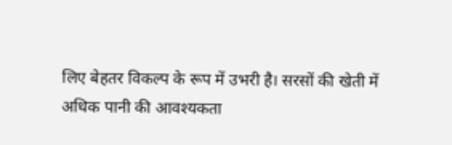लिए बेहतर विकल्प के रूप में उभरी है। सरसों की खेती में अधिक पानी की आवश्यकता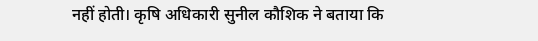नहीं होती। कृषि अधिकारी सुनील कौशिक ने बताया कि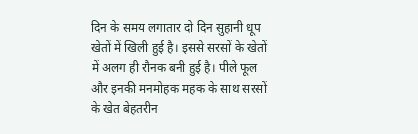दिन के समय लगातार दो दिन सुहानी धूप खेतों में खिली हुई है। इससे सरसों के खेतों में अलग ही रौनक बनी हुई है। पीले फूल और इनकी मनमोहक महक के साथ सरसों के खेत बेहतरीन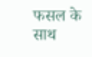फसल के साथ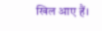खिल आए हैं।